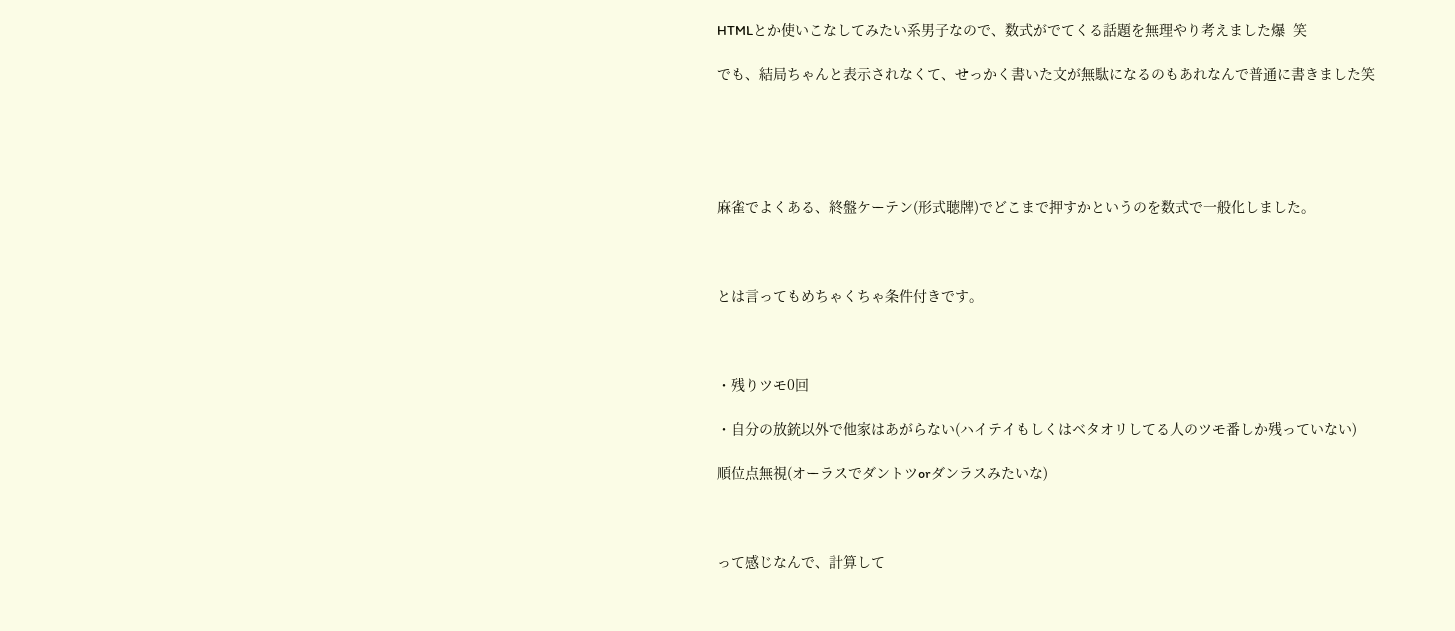HTMLとか使いこなしてみたい系男子なので、数式がでてくる話題を無理やり考えました爆  笑

でも、結局ちゃんと表示されなくて、せっかく書いた文が無駄になるのもあれなんで普通に書きました笑





麻雀でよくある、終盤ケーテン(形式聴牌)でどこまで押すかというのを数式で一般化しました。



とは言ってもめちゃくちゃ条件付きです。



・残りツモ0回

・自分の放銃以外で他家はあがらない(ハイテイもしくはベタオリしてる人のツモ番しか残っていない)

順位点無視(オーラスでダントツorダンラスみたいな)



って感じなんで、計算して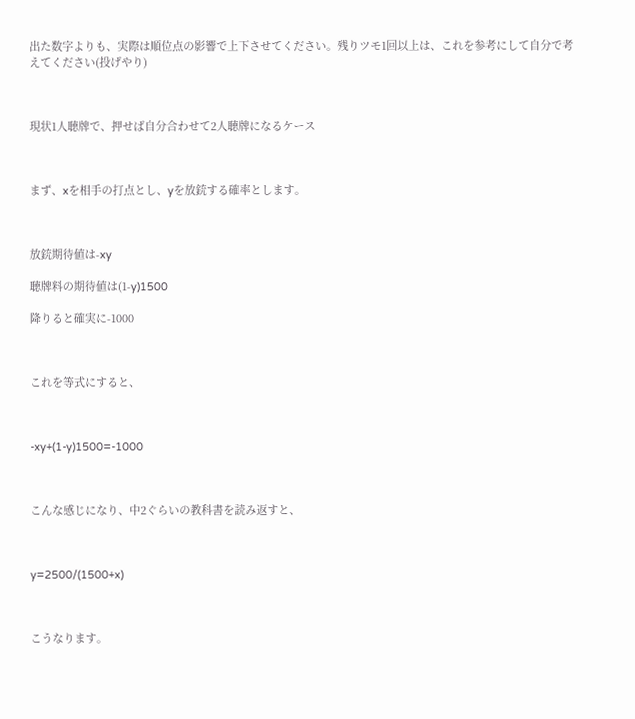出た数字よりも、実際は順位点の影響で上下させてください。残りツモ1回以上は、これを参考にして自分で考えてください(投げやり)



現状1人聴牌で、押せば自分合わせて2人聴牌になるケース



まず、xを相手の打点とし、yを放銃する確率とします。



放銃期待値は-xy

聴牌料の期待値は(1-y)1500

降りると確実に-1000



これを等式にすると、



-xy+(1-y)1500=-1000



こんな感じになり、中2ぐらいの教科書を読み返すと、



y=2500/(1500+x)



こうなります。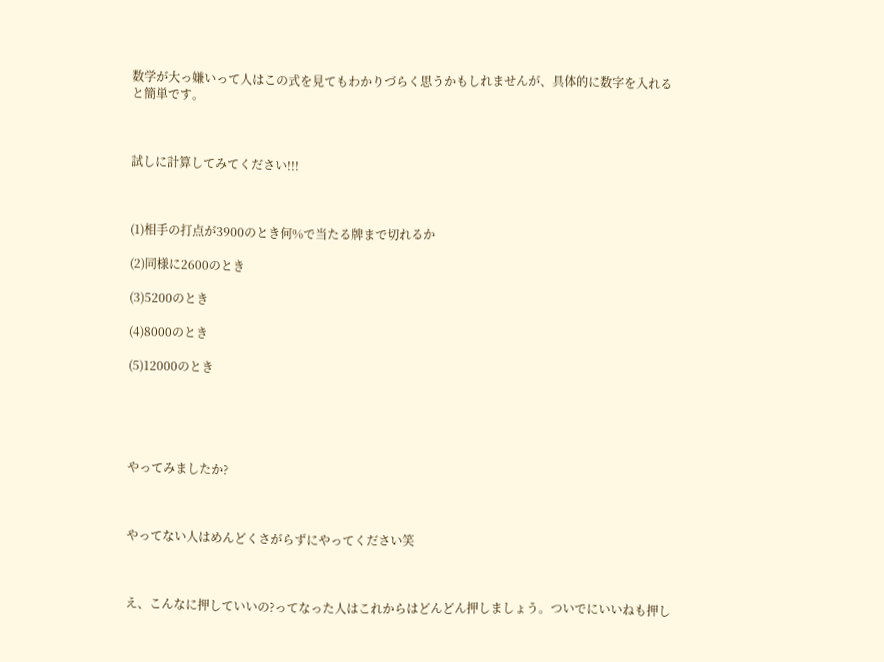数学が大っ嫌いって人はこの式を見てもわかりづらく思うかもしれませんが、具体的に数字を入れると簡単です。



試しに計算してみてください!!!



(1)相手の打点が3900のとき何%で当たる牌まで切れるか

(2)同様に2600のとき

(3)5200のとき

(4)8000のとき

(5)12000のとき





やってみましたか?



やってない人はめんどくさがらずにやってください笑



え、こんなに押していいの?ってなった人はこれからはどんどん押しましょう。ついでにいいねも押し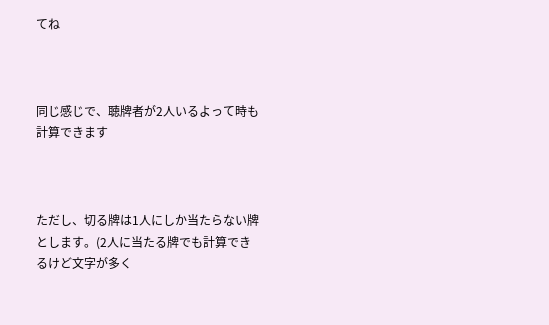てね



同じ感じで、聴牌者が2人いるよって時も計算できます



ただし、切る牌は1人にしか当たらない牌とします。(2人に当たる牌でも計算できるけど文字が多く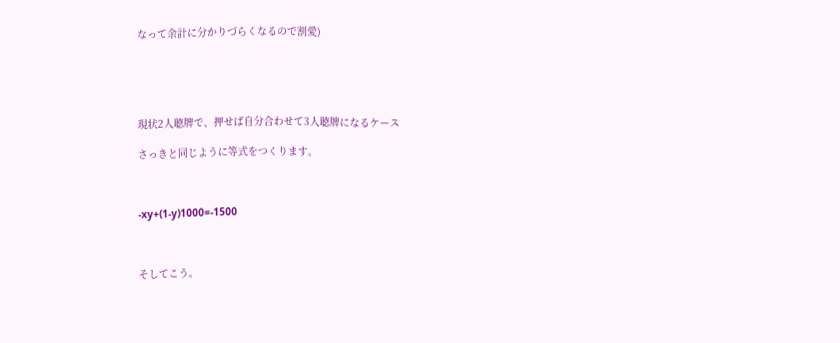なって余計に分かりづらくなるので割愛)





現状2人聴牌で、押せば自分合わせて3人聴牌になるケース

さっきと同じように等式をつくります。



-xy+(1-y)1000=-1500



そしてこう。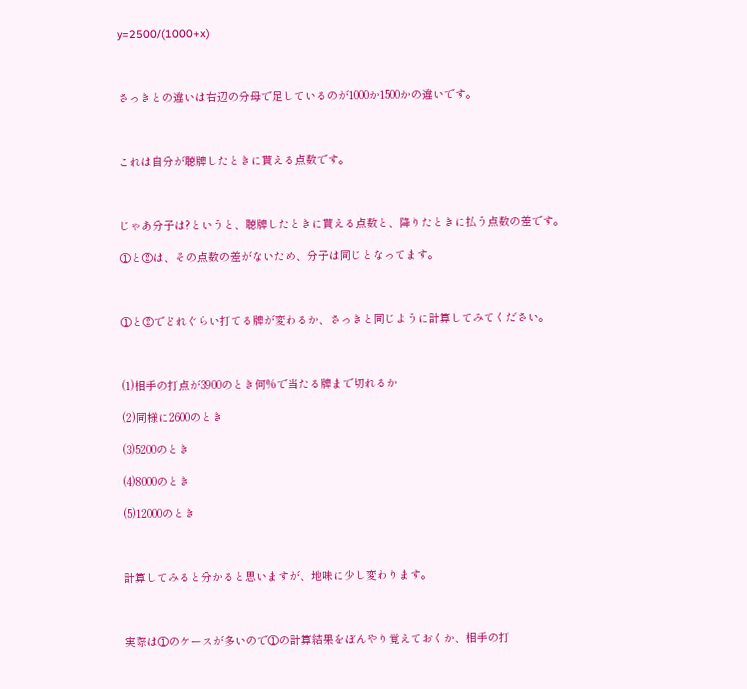y=2500/(1000+x)



さっきとの違いは右辺の分母で足しているのが1000か1500かの違いです。



これは自分が聴牌したときに貰える点数です。



じゃあ分子は?というと、聴牌したときに貰える点数と、降りたときに払う点数の差です。

①と②は、その点数の差がないため、分子は同じとなってます。



①と②でどれぐらい打てる牌が変わるか、さっきと同じように計算してみてください。



(1)相手の打点が3900のとき何%で当たる牌まで切れるか

(2)同様に2600のとき

(3)5200のとき

(4)8000のとき

(5)12000のとき



計算してみると分かると思いますが、地味に少し変わります。



実際は①のケースが多いので①の計算結果をぼんやり覚えておくか、相手の打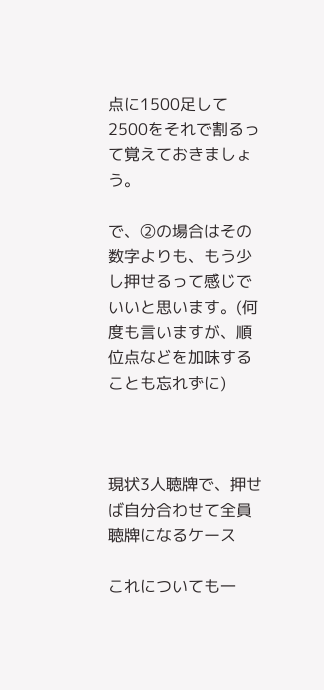点に1500足して2500をそれで割るって覚えておきましょう。

で、②の場合はその数字よりも、もう少し押せるって感じでいいと思います。(何度も言いますが、順位点などを加味することも忘れずに)



現状3人聴牌で、押せば自分合わせて全員聴牌になるケース

これについても一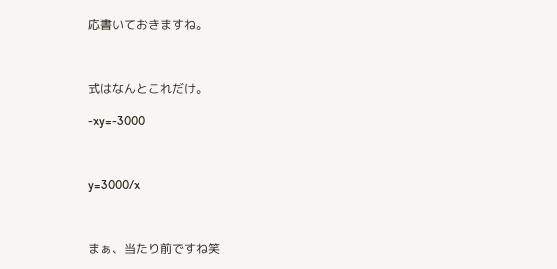応書いておきますね。



式はなんとこれだけ。

-xy=-3000



y=3000/x



まぁ、当たり前ですね笑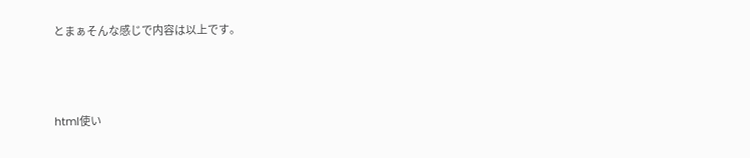とまぁそんな感じで内容は以上です。



html使い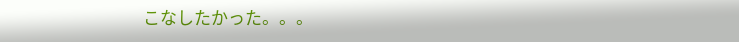こなしたかった。。。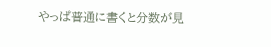やっぱ普通に書くと分数が見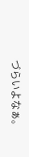づらいよなぁ。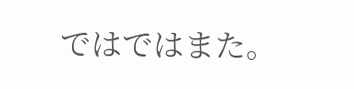ではではまた。